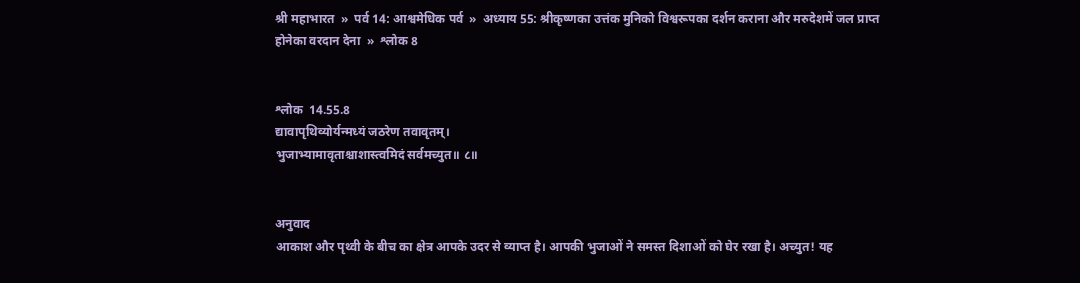श्री महाभारत  »  पर्व 14: आश्वमेधिक पर्व  »  अध्याय 55: श्रीकृष्णका उत्तंक मुनिको विश्वरूपका दर्शन कराना और मरुदेशमें जल प्राप्त होनेका वरदान देना  »  श्लोक 8


श्लोक  14.55.8
द्यावापृथिव्योर्यन्मध्यं जठरेण तवावृतम्।
भुजाभ्यामावृताश्चाशास्त्वमिदं सर्वमच्युत॥ ८॥


अनुवाद
आकाश और पृथ्वी के बीच का क्षेत्र आपके उदर से व्याप्त है। आपकी भुजाओं ने समस्त दिशाओं को घेर रखा है। अच्युत! यह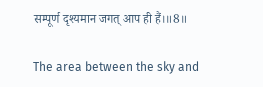सम्पूर्ण दृश्यमान जगत् आप ही हैं।॥8॥

The area between the sky and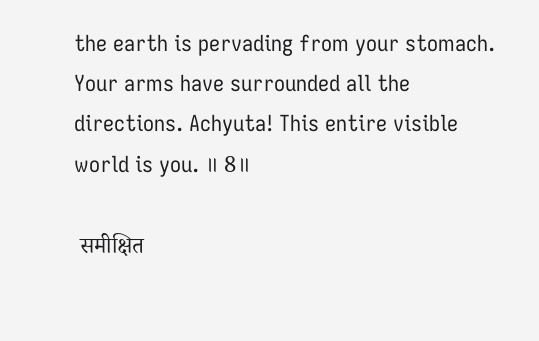the earth is pervading from your stomach. Your arms have surrounded all the directions. Achyuta! This entire visible world is you. ॥ 8॥

 समीक्षित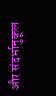और संदर्भानुकूल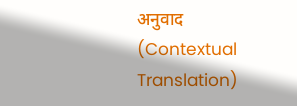अनुवाद (Contextual Translation)